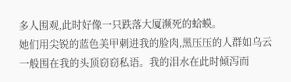多人围观,此时好像一只跌落大厦濒死的蛤蟆。
她们用尖锐的蓝色美甲刺进我的脸肉,黑压压的人群如乌云一般围在我的头顶窃窃私语。我的泪水在此时倾泻而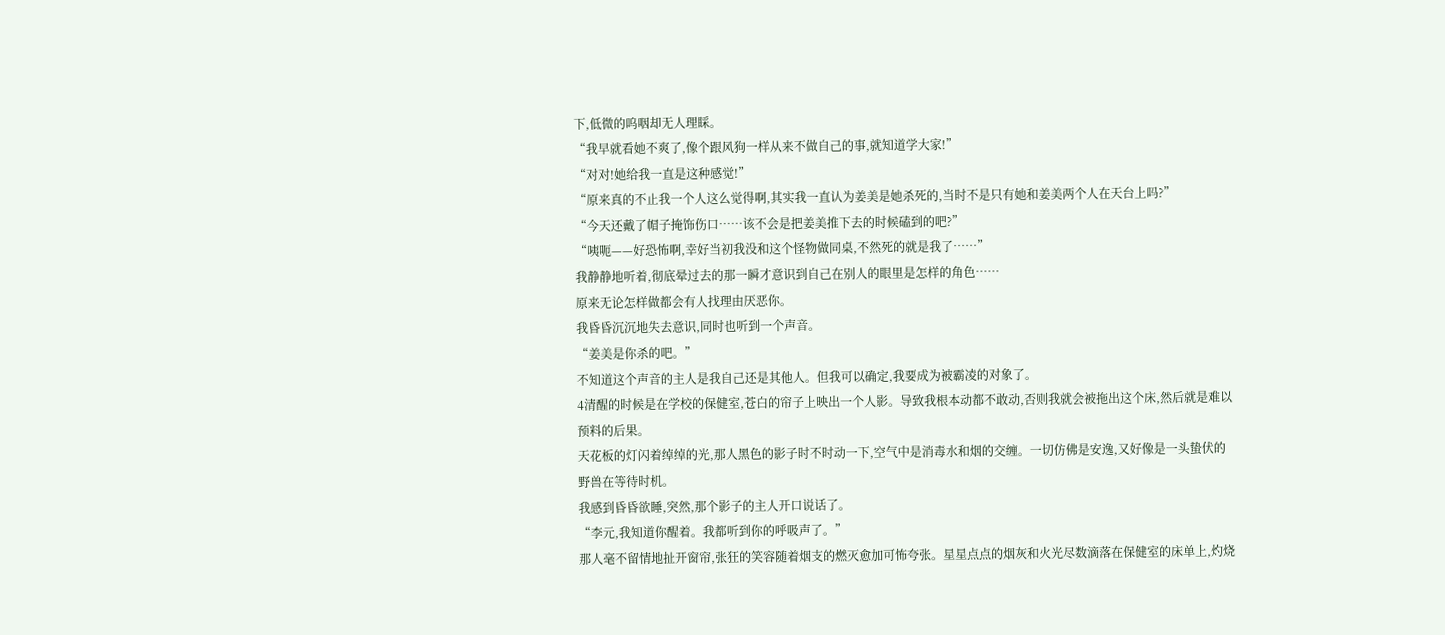下,低微的呜咽却无人理睬。
“我早就看她不爽了,像个跟风狗一样从来不做自己的事,就知道学大家!”
“对对!她给我一直是这种感觉!”
“原来真的不止我一个人这么觉得啊,其实我一直认为姜美是她杀死的,当时不是只有她和姜美两个人在天台上吗?”
“今天还戴了帽子掩饰伤口……该不会是把姜美推下去的时候磕到的吧?”
“咦呃——好恐怖啊,幸好当初我没和这个怪物做同桌,不然死的就是我了……”
我静静地听着,彻底晕过去的那一瞬才意识到自己在别人的眼里是怎样的角色……
原来无论怎样做都会有人找理由厌恶你。
我昏昏沉沉地失去意识,同时也听到一个声音。
“姜美是你杀的吧。”
不知道这个声音的主人是我自己还是其他人。但我可以确定,我要成为被霸凌的对象了。
4清醒的时候是在学校的保健室,苍白的帘子上映出一个人影。导致我根本动都不敢动,否则我就会被拖出这个床,然后就是难以预料的后果。
天花板的灯闪着绰绰的光,那人黑色的影子时不时动一下,空气中是消毒水和烟的交缠。一切仿佛是安逸,又好像是一头蛰伏的野兽在等待时机。
我感到昏昏欲睡,突然,那个影子的主人开口说话了。
“李元,我知道你醒着。我都听到你的呼吸声了。”
那人毫不留情地扯开窗帘,张狂的笑容随着烟支的燃灭愈加可怖夸张。星星点点的烟灰和火光尽数滴落在保健室的床单上,灼烧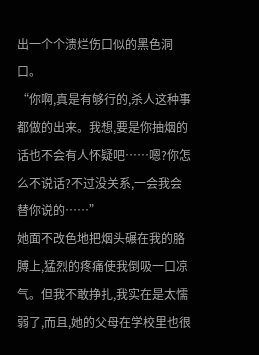出一个个溃烂伤口似的黑色洞口。
“你啊,真是有够行的,杀人这种事都做的出来。我想,要是你抽烟的话也不会有人怀疑吧……嗯?你怎么不说话?不过没关系,一会我会替你说的……”
她面不改色地把烟头碾在我的胳膊上,猛烈的疼痛使我倒吸一口凉气。但我不敢挣扎,我实在是太懦弱了,而且,她的父母在学校里也很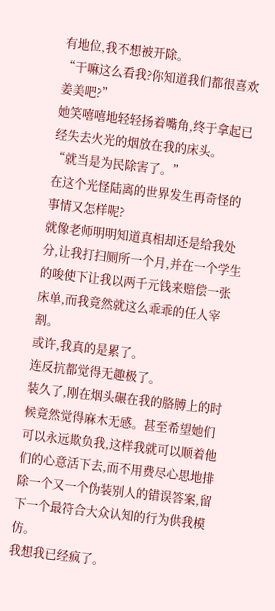有地位,我不想被开除。
“干嘛这么看我?你知道我们都很喜欢姜美吧?”
她笑嘻嘻地轻轻扬着嘴角,终于拿起已经失去火光的烟放在我的床头。
“就当是为民除害了。”
在这个光怪陆离的世界发生再奇怪的事情又怎样呢?
就像老师明明知道真相却还是给我处分,让我打扫厕所一个月,并在一个学生的唆使下让我以两千元钱来赔偿一张床单,而我竟然就这么乖乖的任人宰割。
或许,我真的是累了。
连反抗都觉得无趣极了。
装久了,刚在烟头碾在我的胳膊上的时候竟然觉得麻木无感。甚至希望她们可以永远欺负我,这样我就可以顺着他们的心意活下去,而不用费尽心思地排除一个又一个伪装别人的错误答案,留下一个最符合大众认知的行为供我模仿。
我想我已经疯了。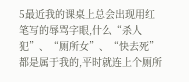5最近我的课桌上总会出现用红笔写的辱骂字眼,什么“杀人犯”、“厕所女”、“快去死”都是属于我的,平时就连上个厕所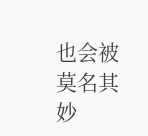也会被莫名其妙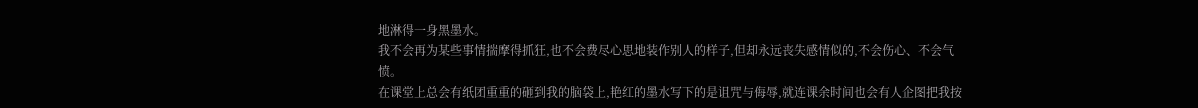地淋得一身黑墨水。
我不会再为某些事情揣摩得抓狂,也不会费尽心思地装作别人的样子,但却永远丧失感情似的,不会伤心、不会气愤。
在课堂上总会有纸团重重的砸到我的脑袋上,艳红的墨水写下的是诅咒与侮辱,就连课余时间也会有人企图把我按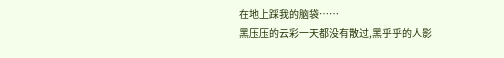在地上踩我的脑袋……
黑压压的云彩一天都没有散过,黑乎乎的人影